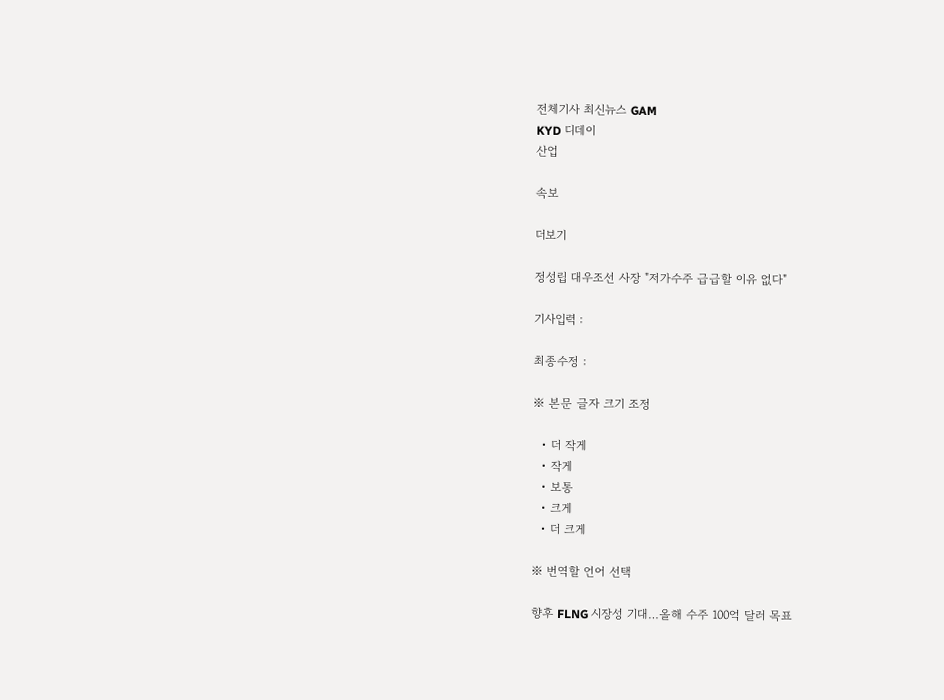전체기사 최신뉴스 GAM
KYD 디데이
산업

속보

더보기

정성립 대우조선 사장 "저가수주 급급할 이유 없다"

기사입력 :

최종수정 :

※ 본문 글자 크기 조정

  • 더 작게
  • 작게
  • 보통
  • 크게
  • 더 크게

※ 번역할 언어 선택

향후 FLNG 시장성 기대…올해 수주 100억 달러 목표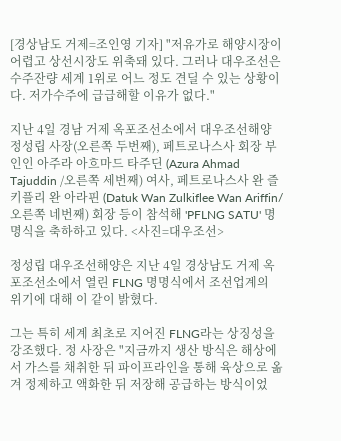[경상남도 거제=조인영 기자] "저유가로 해양시장이 어렵고 상선시장도 위축돼 있다. 그러나 대우조선은 수주잔량 세계 1위로 어느 정도 견딜 수 있는 상황이다. 저가수주에 급급해할 이유가 없다."

지난 4일 경남 거제 옥포조선소에서 대우조선해양 정성립 사장(오른쪽 두번째), 페트로나스사 회장 부인인 아주라 아흐마드 타주딘 (Azura Ahmad Tajuddin /오른쪽 세번째) 여사, 페트로나스사 완 즐키플리 완 아라핀 (Datuk Wan Zulkiflee Wan Ariffin/오른쪽 네번째) 회장 등이 참석해 'PFLNG SATU' 명명식을 축하하고 있다. <사진=대우조선>

정성립 대우조선해양은 지난 4일 경상남도 거제 옥포조선소에서 열린 FLNG 명명식에서 조선업계의 위기에 대해 이 같이 밝혔다.

그는 특히 세계 최초로 지어진 FLNG라는 상징성을 강조했다. 정 사장은 "지금까지 생산 방식은 해상에서 가스를 채취한 뒤 파이프라인을 통해 육상으로 옮겨 정제하고 액화한 뒤 저장해 공급하는 방식이었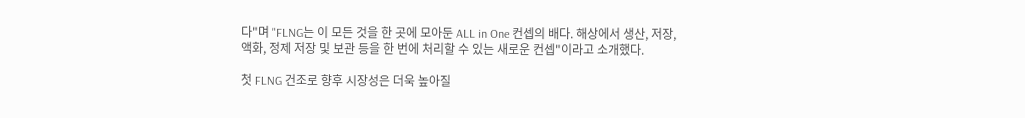다"며 "FLNG는 이 모든 것을 한 곳에 모아둔 ALL in One 컨셉의 배다. 해상에서 생산, 저장, 액화, 정제 저장 및 보관 등을 한 번에 처리할 수 있는 새로운 컨셉"이라고 소개했다.

첫 FLNG 건조로 향후 시장성은 더욱 높아질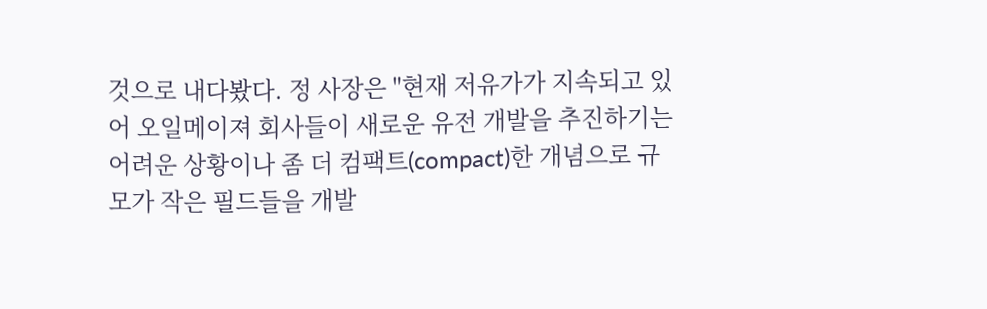것으로 내다봤다. 정 사장은 "현재 저유가가 지속되고 있어 오일메이져 회사들이 새로운 유전 개발을 추진하기는 어려운 상황이나 좀 더 컴팩트(compact)한 개념으로 규모가 작은 필드들을 개발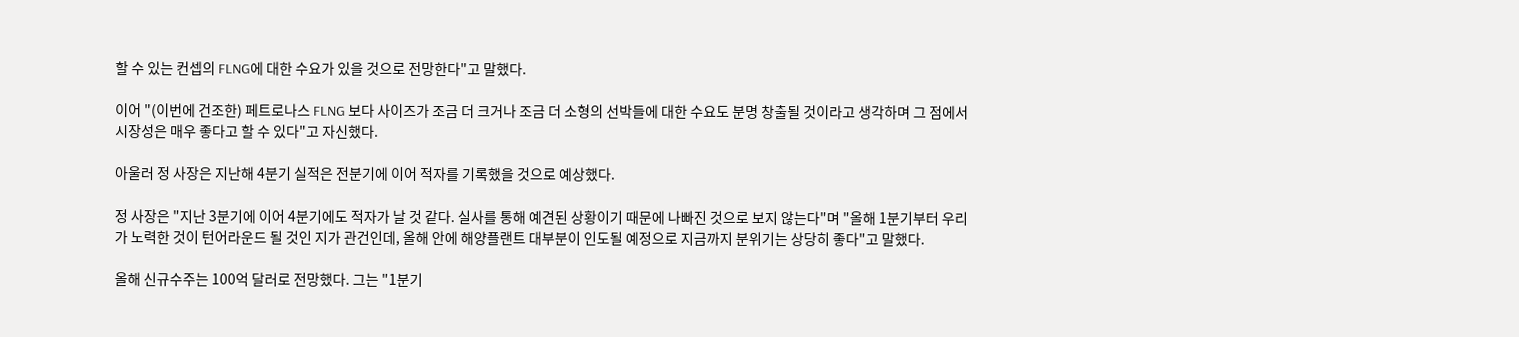할 수 있는 컨셉의 FLNG에 대한 수요가 있을 것으로 전망한다"고 말했다.

이어 "(이번에 건조한) 페트로나스 FLNG 보다 사이즈가 조금 더 크거나 조금 더 소형의 선박들에 대한 수요도 분명 창출될 것이라고 생각하며 그 점에서 시장성은 매우 좋다고 할 수 있다"고 자신했다.

아울러 정 사장은 지난해 4분기 실적은 전분기에 이어 적자를 기록했을 것으로 예상했다.

정 사장은 "지난 3분기에 이어 4분기에도 적자가 날 것 같다. 실사를 통해 예견된 상황이기 때문에 나빠진 것으로 보지 않는다"며 "올해 1분기부터 우리가 노력한 것이 턴어라운드 될 것인 지가 관건인데, 올해 안에 해양플랜트 대부분이 인도될 예정으로 지금까지 분위기는 상당히 좋다"고 말했다.

올해 신규수주는 100억 달러로 전망했다. 그는 "1분기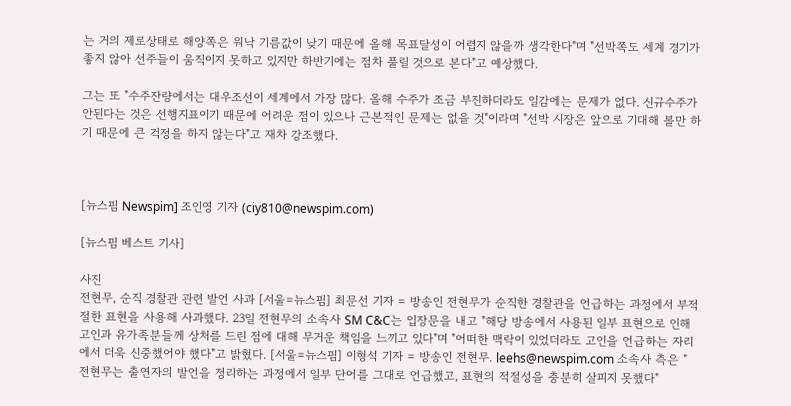는 거의 제로상태로 해양쪽은 워낙 기름값이 낮기 때문에 올해 목표달성이 어렵지 않을까 생각한다"며 "선박쪽도 세계 경기가 좋지 않아 선주들이 움직이지 못하고 있지만 하반기에는 점차 풀릴 것으로 본다"고 예상했다.

그는 또 "수주잔량에서는 대우조선이 세계에서 가장 많다. 올해 수주가 조금 부진하더라도 일감에는 문제가 없다. 신규수주가 안된다는 것은 선행지표이기 때문에 어려운 점이 있으나 근본적인 문제는 없을 것"이라며 "선박 시장은 앞으로 기대해 볼만 하기 때문에 큰 걱정을 하지 않는다"고 재차 강조했다.



[뉴스핌 Newspim] 조인영 기자 (ciy810@newspim.com)

[뉴스핌 베스트 기사]

사진
전현무, 순직 경찰관 관련 발언 사과 [서울=뉴스핌] 최문선 기자 = 방송인 전현무가 순직한 경찰관을 언급하는 과정에서 부적절한 표현을 사용해 사과했다. 23일 전현무의 소속사 SM C&C는 입장문을 내고 "해당 방송에서 사용된 일부 표현으로 인해 고인과 유가족분들께 상처를 드린 점에 대해 무거운 책임을 느끼고 있다"며 "어떠한 맥락이 있었더라도 고인을 언급하는 자리에서 더욱 신중했어야 했다"고 밝혔다. [서울=뉴스핌] 이형석 기자 = 방송인 전현무. leehs@newspim.com 소속사 측은 "전현무는 출연자의 발언을 정리하는 과정에서 일부 단어를 그대로 언급했고, 표현의 적절성을 충분히 살피지 못했다"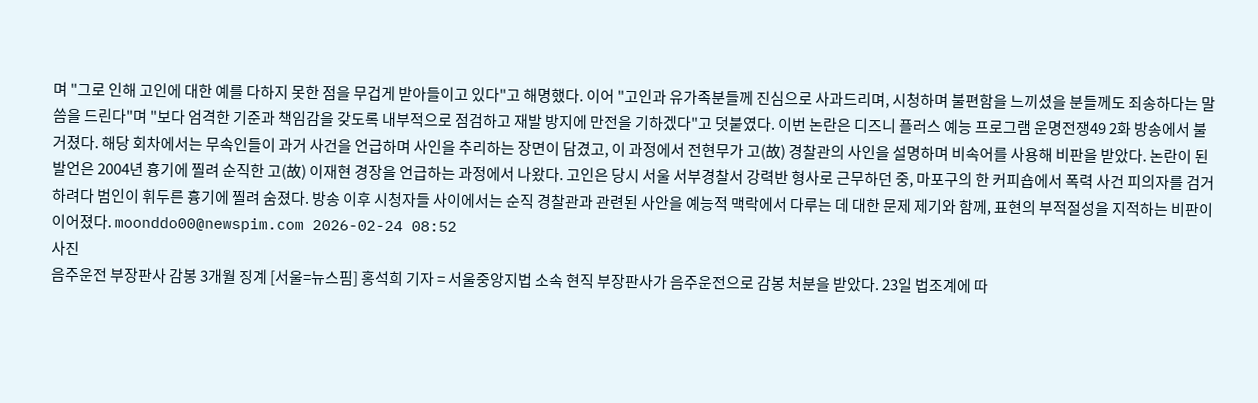며 "그로 인해 고인에 대한 예를 다하지 못한 점을 무겁게 받아들이고 있다"고 해명했다. 이어 "고인과 유가족분들께 진심으로 사과드리며, 시청하며 불편함을 느끼셨을 분들께도 죄송하다는 말씀을 드린다"며 "보다 엄격한 기준과 책임감을 갖도록 내부적으로 점검하고 재발 방지에 만전을 기하겠다"고 덧붙였다. 이번 논란은 디즈니 플러스 예능 프로그램 운명전쟁49 2화 방송에서 불거졌다. 해당 회차에서는 무속인들이 과거 사건을 언급하며 사인을 추리하는 장면이 담겼고, 이 과정에서 전현무가 고(故) 경찰관의 사인을 설명하며 비속어를 사용해 비판을 받았다. 논란이 된 발언은 2004년 흉기에 찔려 순직한 고(故) 이재현 경장을 언급하는 과정에서 나왔다. 고인은 당시 서울 서부경찰서 강력반 형사로 근무하던 중, 마포구의 한 커피숍에서 폭력 사건 피의자를 검거하려다 범인이 휘두른 흉기에 찔려 숨졌다. 방송 이후 시청자들 사이에서는 순직 경찰관과 관련된 사안을 예능적 맥락에서 다루는 데 대한 문제 제기와 함께, 표현의 부적절성을 지적하는 비판이 이어졌다. moonddo00@newspim.com 2026-02-24 08:52
사진
음주운전 부장판사 감봉 3개월 징계 [서울=뉴스핌] 홍석희 기자 = 서울중앙지법 소속 현직 부장판사가 음주운전으로 감봉 처분을 받았다. 23일 법조계에 따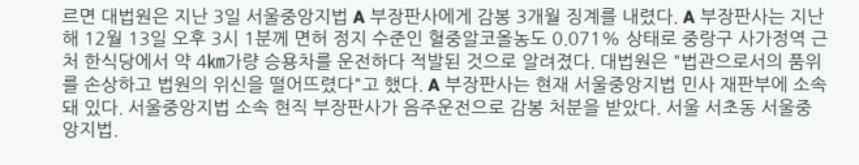르면 대법원은 지난 3일 서울중앙지법 A 부장판사에게 감봉 3개월 징계를 내렸다. A 부장판사는 지난해 12월 13일 오후 3시 1분께 면허 정지 수준인 혈중알코올농도 0.071% 상태로 중랑구 사가정역 근처 한식당에서 약 4㎞가량 승용차를 운전하다 적발된 것으로 알려졌다. 대법원은 "법관으로서의 품위를 손상하고 법원의 위신을 떨어뜨렸다"고 했다. A 부장판사는 현재 서울중앙지법 민사 재판부에 소속돼 있다. 서울중앙지법 소속 현직 부장판사가 음주운전으로 감봉 처분을 받았다. 서울 서초동 서울중앙지법.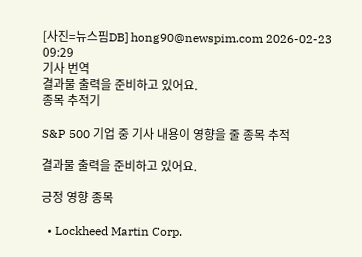[사진=뉴스핌DB] hong90@newspim.com 2026-02-23 09:29
기사 번역
결과물 출력을 준비하고 있어요.
종목 추적기

S&P 500 기업 중 기사 내용이 영향을 줄 종목 추적

결과물 출력을 준비하고 있어요.

긍정 영향 종목

  • Lockheed Martin Corp.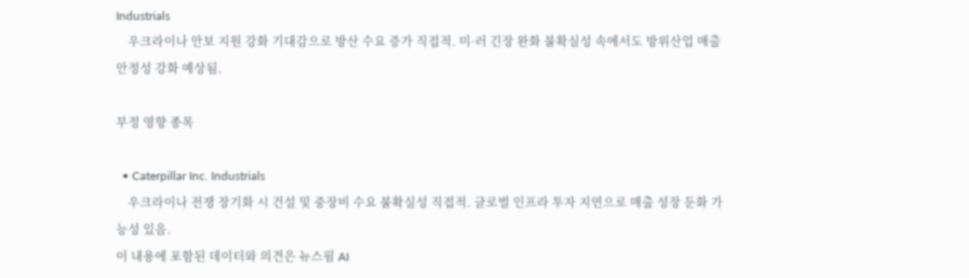Industrials
    우크라이나 안보 지원 강화 기대감으로 방산 수요 증가 직접적. 미·러 긴장 완화 불확실성 속에서도 방위산업 매출 안정성 강화 예상됨.

부정 영향 종목

  • Caterpillar Inc. Industrials
    우크라이나 전쟁 장기화 시 건설 및 중장비 수요 불확실성 직접적. 글로벌 인프라 투자 지연으로 매출 성장 둔화 가능성 있음.
이 내용에 포함된 데이터와 의견은 뉴스핌 AI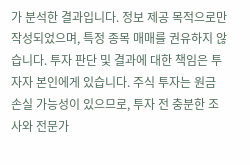가 분석한 결과입니다. 정보 제공 목적으로만 작성되었으며, 특정 종목 매매를 권유하지 않습니다. 투자 판단 및 결과에 대한 책임은 투자자 본인에게 있습니다. 주식 투자는 원금 손실 가능성이 있으므로, 투자 전 충분한 조사와 전문가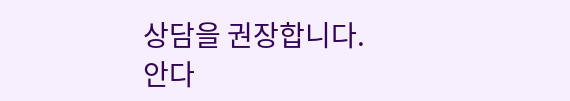상담을 권장합니다.
안다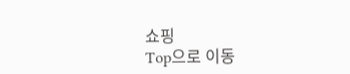쇼핑
Top으로 이동